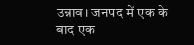उन्नाव। जनपद में एक के बाद एक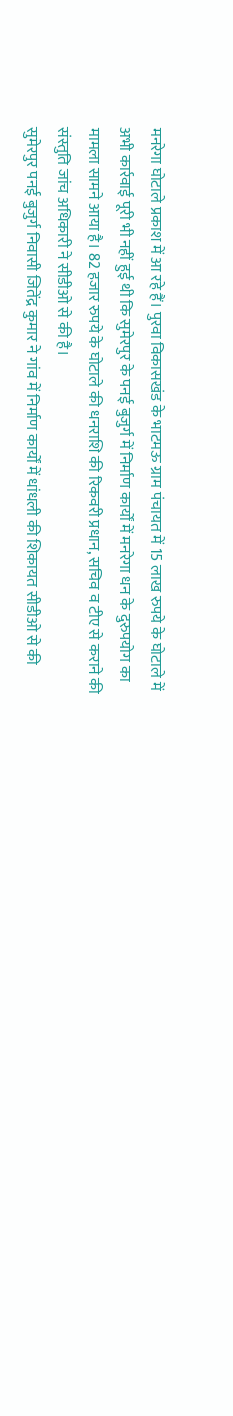मनरेगा घोटाले प्रकाश में आ रहे हैं। पुरवा विकासखंड के भाटमऊ ग्राम पंचायत में 15 लाख रुपये के घोटाले में अभी कार्रवाई पूरी भी नहीं हुई थी कि सुमेरपुर के पनई बुजुर्ग में निर्माण कार्यों में मनरेगा धन के दुरुपयोग का मामला सामने आया है। 82 हजार रुपये के घोटाले की धनराशि की रिकवरी प्रधान, सचिव व टीए से कराने की संस्तुति जांच अधिकारी ने सीडीओ से की है।
सुमेरपुर पनई बुजुर्ग निवासी जितेंद्र कुमार ने गांव में निर्माण कार्यों में धांधली की शिकायत सीडीओ से की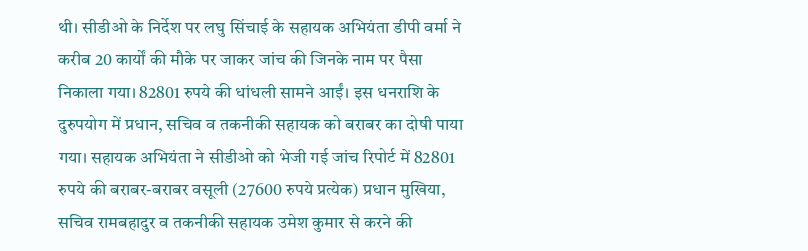थी। सीडीओ के निर्देश पर लघु सिंचाई के सहायक अभियंता डीपी वर्मा ने करीब 20 कार्यों की मौके पर जाकर जांच की जिनके नाम पर पैसा निकाला गया। 82801 रुपये की धांधली सामने आईं। इस धनराशि के दुरुपयोग में प्रधान, सचिव व तकनीकी सहायक को बराबर का दोषी पाया गया। सहायक अभियंता ने सीडीओ को भेजी गई जांच रिपोर्ट में 82801 रुपये की बराबर-बराबर वसूली (27600 रुपये प्रत्येक) प्रधान मुखिया, सचिव रामबहादुर व तकनीकी सहायक उमेश कुमार से करने की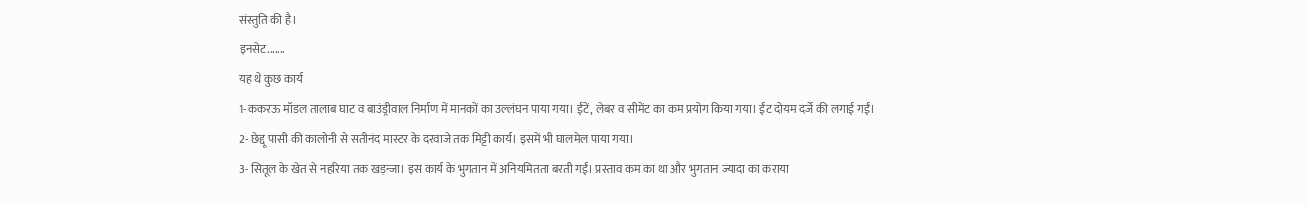संस्तुति की है।
इनसेट.......
यह थे कुछ कार्य
1-ककरऊ मॉडल तालाब घाट व बाउंड्रीवाल निर्माण में मानकों का उल्लंघन पाया गया। ईंटें, लेबर व सीमेंट का कम प्रयोग किया गया। ईंट दोयम दर्जे की लगाई गईं।
2- छेद्दू पासी की कालोनी से सतीनंद मास्टर के दरवाजे तक मिट्टी कार्य। इसमें भी घालमेल पाया गया।
3- सितूल के खेत से नहरिया तक खड़न्जा। इस कार्य के भुगतान में अनियमितता बरती गईं। प्रस्ताव कम का था और भुगतान ज्यादा का कराया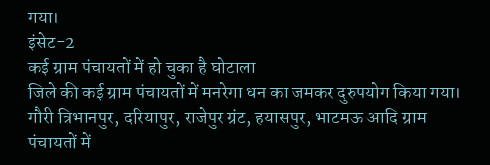गया।
इंसेट-2
कई ग्राम पंचायतों में हो चुका है घोटाला
जिले की कई ग्राम पंचायतों में मनरेगा धन का जमकर दुरुपयोग किया गया। गौरी त्रिभानपुर, दरियापुर, राजेपुर ग्रंट, हयासपुर, भाटमऊ आदि ग्राम पंचायतों में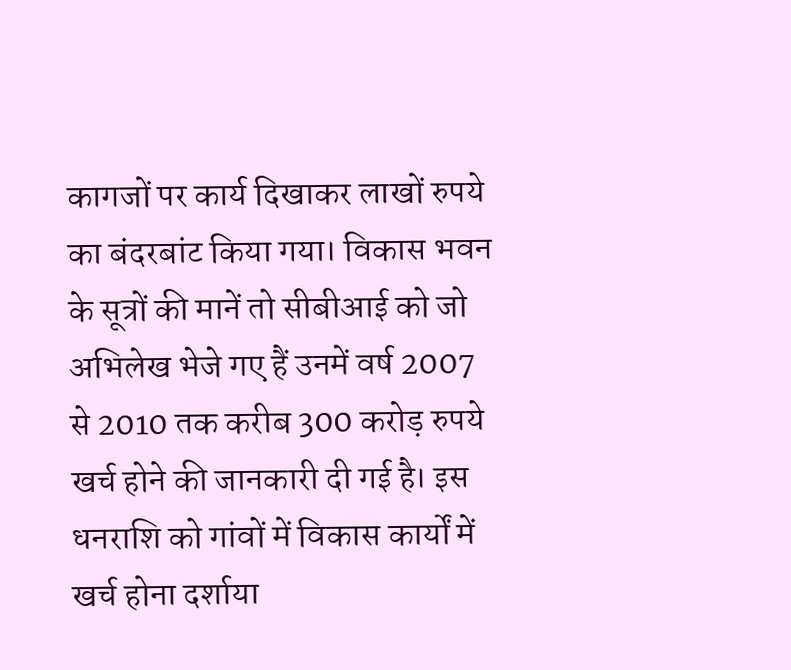कागजों पर कार्य दिखाकर लाखों रुपये का बंदरबांट किया गया। विकास भवन के सूत्रों की मानें तो सीबीआई को जो अभिलेख भेजे गए हैं उनमें वर्ष 2007 से 2010 तक करीब 300 करोड़ रुपये खर्च होने की जानकारी दी गई है। इस धनराशि को गांवों में विकास कार्यों में खर्च होना दर्शाया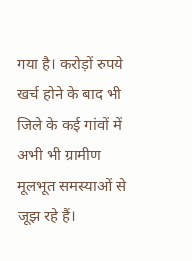गया है। करोड़ों रुपये खर्च होने के बाद भी जिले के कई गांवों में अभी भी ग्रामीण मूलभूत समस्याओं से जूझ रहे हैं।